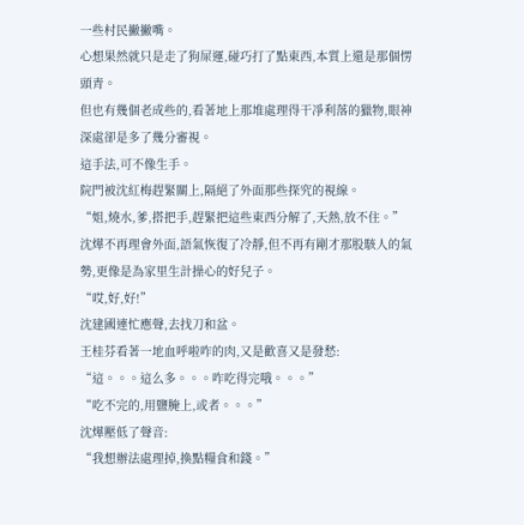一些村民撇撇嘴。
心想果然就只是走了狗屎運,碰巧打了點東西,本質上還是那個愣頭青。
但也有幾個老成些的,看著地上那堆處理得干凈利落的獵物,眼神深處卻是多了幾分審視。
這手法,可不像生手。
院門被沈紅梅趕緊關上,隔絕了外面那些探究的視線。
“姐,燒水,爹,搭把手,趕緊把這些東西分解了,天熱,放不住。”
沈燁不再理會外面,語氣恢復了冷靜,但不再有剛才那股駭人的氣勢,更像是為家里生計操心的好兒子。
“哎,好,好!”
沈建國連忙應聲,去找刀和盆。
王桂芬看著一地血呼啦咋的肉,又是歡喜又是發愁:
“這。。。這么多。。。咋吃得完哦。。。”
“吃不完的,用鹽腌上,或者。。。”
沈燁壓低了聲音:
“我想辦法處理掉,換點糧食和錢。”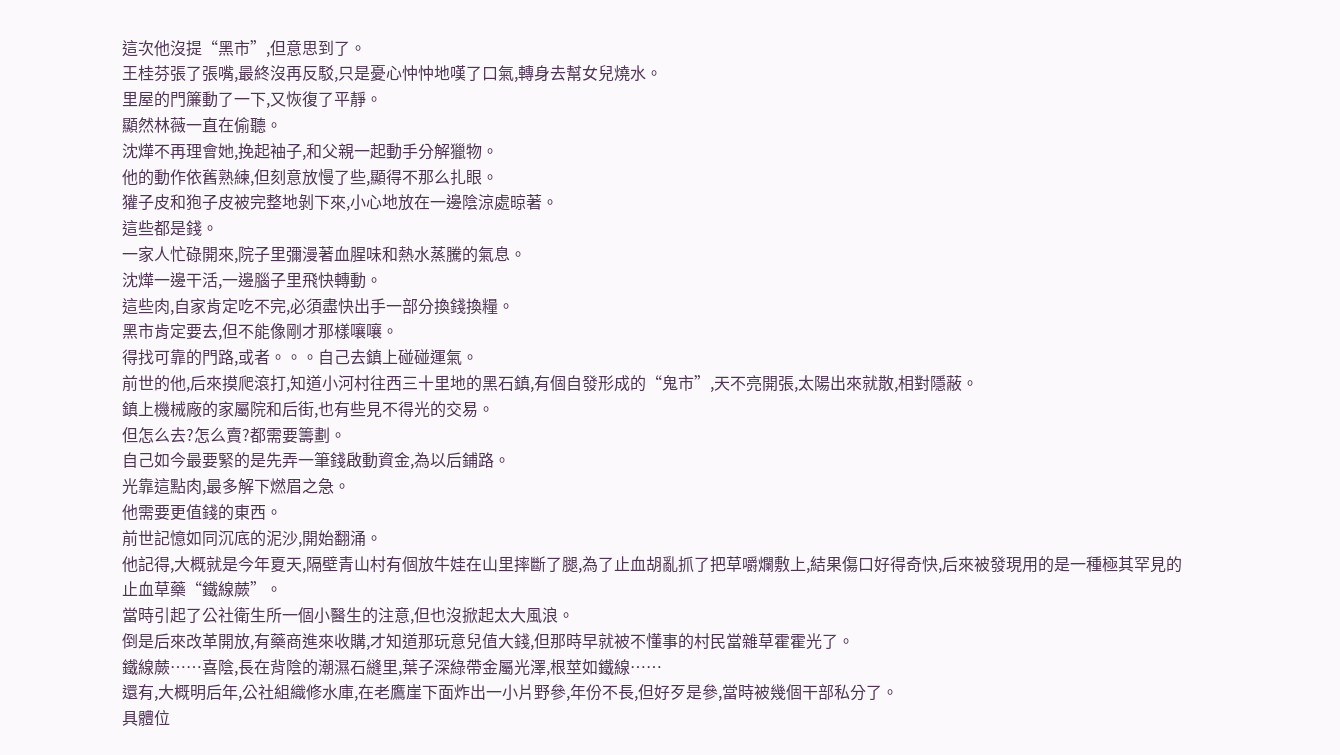這次他沒提“黑市”,但意思到了。
王桂芬張了張嘴,最終沒再反駁,只是憂心忡忡地嘆了口氣,轉身去幫女兒燒水。
里屋的門簾動了一下,又恢復了平靜。
顯然林薇一直在偷聽。
沈燁不再理會她,挽起袖子,和父親一起動手分解獵物。
他的動作依舊熟練,但刻意放慢了些,顯得不那么扎眼。
獾子皮和狍子皮被完整地剝下來,小心地放在一邊陰涼處晾著。
這些都是錢。
一家人忙碌開來,院子里彌漫著血腥味和熱水蒸騰的氣息。
沈燁一邊干活,一邊腦子里飛快轉動。
這些肉,自家肯定吃不完,必須盡快出手一部分換錢換糧。
黑市肯定要去,但不能像剛才那樣嚷嚷。
得找可靠的門路,或者。。。自己去鎮上碰碰運氣。
前世的他,后來摸爬滾打,知道小河村往西三十里地的黑石鎮,有個自發形成的“鬼市”,天不亮開張,太陽出來就散,相對隱蔽。
鎮上機械廠的家屬院和后街,也有些見不得光的交易。
但怎么去?怎么賣?都需要籌劃。
自己如今最要緊的是先弄一筆錢啟動資金,為以后鋪路。
光靠這點肉,最多解下燃眉之急。
他需要更值錢的東西。
前世記憶如同沉底的泥沙,開始翻涌。
他記得,大概就是今年夏天,隔壁青山村有個放牛娃在山里摔斷了腿,為了止血胡亂抓了把草嚼爛敷上,結果傷口好得奇快,后來被發現用的是一種極其罕見的止血草藥“鐵線蕨”。
當時引起了公社衛生所一個小醫生的注意,但也沒掀起太大風浪。
倒是后來改革開放,有藥商進來收購,才知道那玩意兒值大錢,但那時早就被不懂事的村民當雜草霍霍光了。
鐵線蕨……喜陰,長在背陰的潮濕石縫里,葉子深綠帶金屬光澤,根莖如鐵線……
還有,大概明后年,公社組織修水庫,在老鷹崖下面炸出一小片野參,年份不長,但好歹是參,當時被幾個干部私分了。
具體位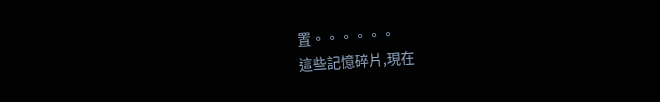置。。。。。。
這些記憶碎片,現在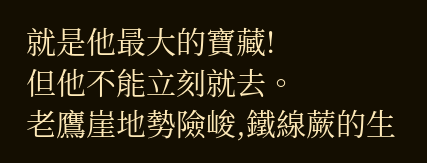就是他最大的寶藏!
但他不能立刻就去。
老鷹崖地勢險峻,鐵線蕨的生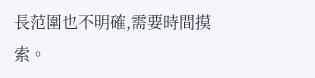長范圍也不明確,需要時間摸索。